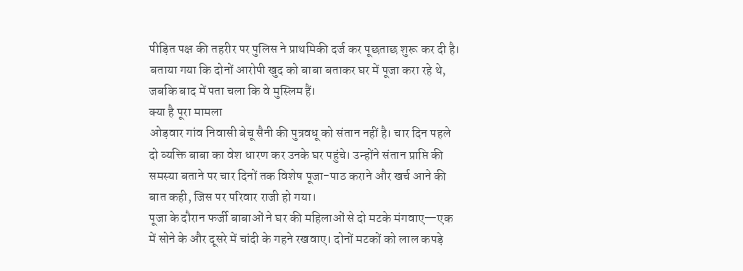पीड़ित पक्ष की तहरीर पर पुलिस ने प्राथमिकी दर्ज कर पूछताछ शुरू कर दी है। बताया गया कि दोनों आरोपी खुद को बाबा बताकर घर में पूजा करा रहे थे, जबकि बाद में पता चला कि वे मुस्लिम हैं।
क्या है पूरा मामला
ओड़वार गांव निवासी बेचू सैनी की पुत्रवधू को संतान नहीं है। चार दिन पहले दो व्यक्ति बाबा का वेश धारण कर उनके घर पहुंचे। उन्होंने संतान प्राप्ति की समस्या बताने पर चार दिनों तक विशेष पूजा-पाठ कराने और खर्च आने की बात कही, जिस पर परिवार राजी हो गया।
पूजा के दौरान फर्जी बाबाओं ने घर की महिलाओं से दो मटके मंगवाए—एक में सोने के और दूसरे में चांदी के गहने रखवाए। दोनों मटकों को लाल कपड़े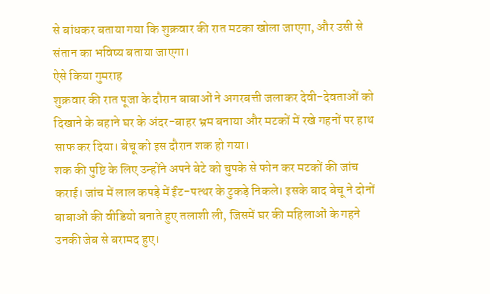से बांधकर बताया गया कि शुक्रवार की रात मटका खोला जाएगा, और उसी से संतान का भविष्य बताया जाएगा।
ऐसे किया गुमराह
शुक्रवार की रात पूजा के दौरान बाबाओं ने अगरबत्ती जलाकर देवी-देवताओं को दिखाने के बहाने घर के अंदर-बाहर भ्रम बनाया और मटकों में रखे गहनों पर हाथ साफ कर दिया। बेचू को इस दौरान शक हो गया।
शक की पुष्टि के लिए उन्होंने अपने बेटे को चुपके से फोन कर मटकों की जांच कराई। जांच में लाल कपड़े में ईंट-पत्थर के टुकड़े निकले। इसके बाद बेचू ने दोनों बाबाओं की वीडियो बनाते हुए तलाशी ली, जिसमें घर की महिलाओं के गहने उनकी जेब से बरामद हुए।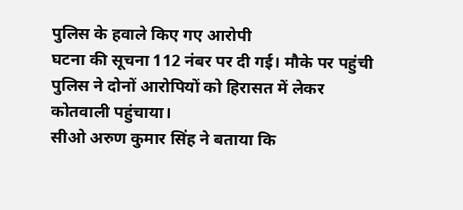पुलिस के हवाले किए गए आरोपी
घटना की सूचना 112 नंबर पर दी गई। मौके पर पहुंची पुलिस ने दोनों आरोपियों को हिरासत में लेकर कोतवाली पहुंचाया।
सीओ अरुण कुमार सिंह ने बताया कि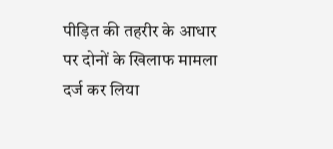पीड़ित की तहरीर के आधार पर दोनों के खिलाफ मामला दर्ज कर लिया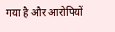गया है और आरोपियों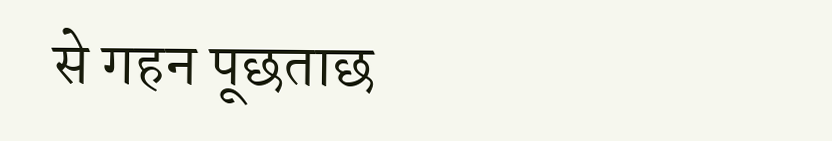से गहन पूछताछ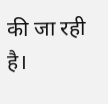की जा रही है।